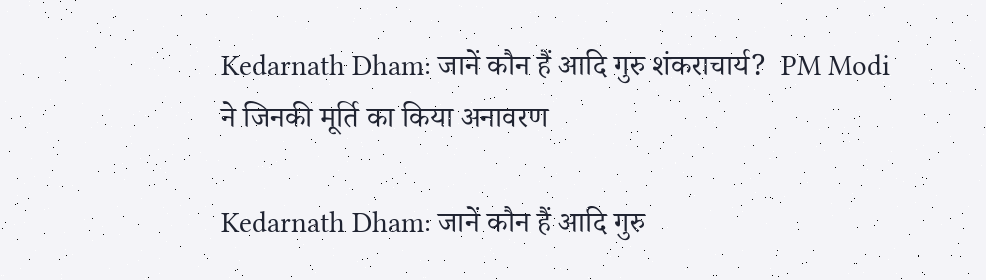Kedarnath Dham: जानें कौन हैं आदि गुरु शंकराचार्य?  PM Modi ने जिनकी मूर्ति का किया अनावरण

Kedarnath Dham: जानें कौन हैं आदि गुरु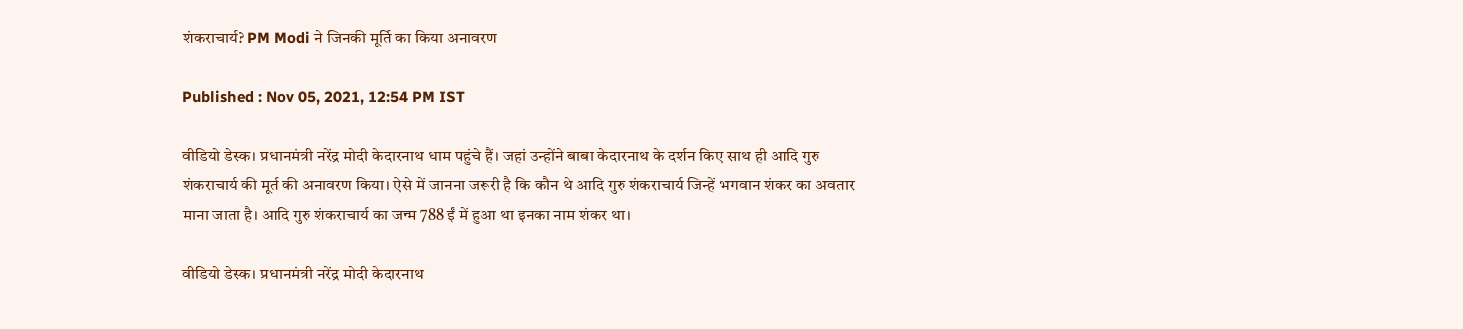शंकराचार्य? PM Modi ने जिनकी मूर्ति का किया अनावरण

Published : Nov 05, 2021, 12:54 PM IST

वीडियो डेस्क। प्रधानमंत्री नरेंद्र मोदी केदारनाथ धाम पहुंचे हैं। जहां उन्होंने बाबा केदारनाथ के दर्शन किए साथ ही आदि गुरु शंकराचार्य की मूर्त की अनावरण किया। ऐसे में जानना जरूरी है कि कौन थे आदि गुरु शंकराचार्य जिन्हें भगवान शंकर का अवतार माना जाता है। आदि गुरु शंकराचार्य का जन्म 788 ईं में हुआ था इनका नाम शंकर था।

वीडियो डेस्क। प्रधानमंत्री नरेंद्र मोदी केदारनाथ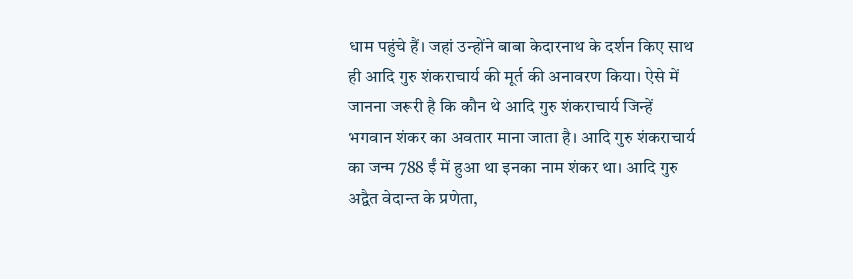धाम पहुंचे हैं। जहां उन्होंने बाबा केदारनाथ के दर्शन किए साथ ही आदि गुरु शंकराचार्य की मूर्त की अनावरण किया। ऐसे में जानना जरूरी है कि कौन थे आदि गुरु शंकराचार्य जिन्हें भगवान शंकर का अवतार माना जाता है। आदि गुरु शंकराचार्य का जन्म 788 ईं में हुआ था इनका नाम शंकर था। आदि गुरु अद्वैत वेदान्त के प्रणेता,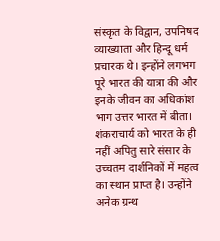संस्कृत के विद्वान, उपनिषद व्याख्याता और हिन्दू धर्म प्रचारक थे। इन्होंने लगभग पूरे भारत की यात्रा की और इनके जीवन का अधिकांश भाग उत्तर भारत में बीता। शंकराचार्य को भारत के ही नहीं अपितु सारे संसार के उच्चतम दार्शनिकों में महत्व का स्थान प्राप्त है। उन्होंने अनेक ग्रन्थ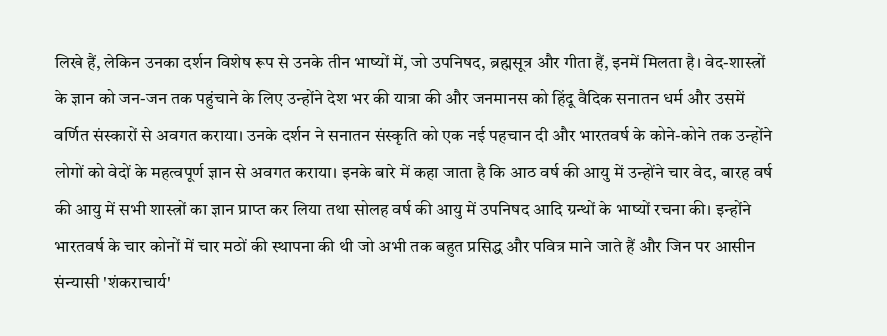लिखे हैं, लेकिन उनका दर्शन विशेष रूप से उनके तीन भाष्यों में, जो उपनिषद, ब्रह्मसूत्र और गीता हैं, इनमें मिलता है। वेद-शास्त्रों के ज्ञान को जन-जन तक पहुंचाने के लिए उन्होंने देश भर की यात्रा की और जनमानस को हिंदू वैदिक सनातन धर्म और उसमें वर्णित संस्कारों से अवगत कराया। उनके दर्शन ने सनातन संस्कृति को एक नई पहचान दी और भारतवर्ष के कोने-कोने तक उन्होंने लोगों को वेदों के महत्वपूर्ण ज्ञान से अवगत कराया। इनके बारे में कहा जाता है कि आठ वर्ष की आयु में उन्होंने चार वेद, बारह वर्ष की आयु में सभी शास्त्रों का ज्ञान प्राप्त कर लिया तथा सोलह वर्ष की आयु में उपनिषद आदि ग्रन्थों के भाष्यों रचना की। इन्होंने भारतवर्ष के चार कोनों में चार मठों की स्थापना की थी जो अभी तक बहुत प्रसिद्ध और पवित्र माने जाते हैं और जिन पर आसीन संन्यासी 'शंकराचार्य'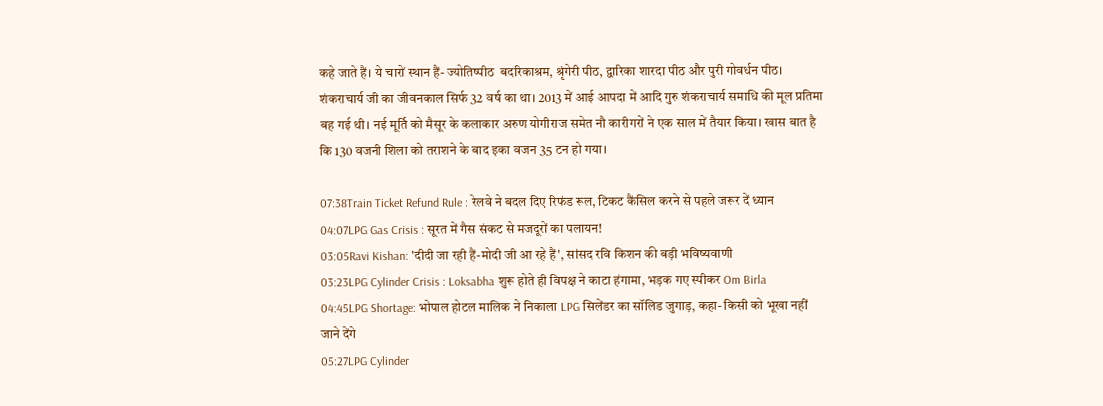कहे जाते हैं। ये चारों स्थान हैं- ज्योतिष्पीठ  बदरिकाश्रम, श्रृंगेरी पीठ, द्वारिका शारदा पीठ और पुरी गोवर्धन पीठ। शंकराचार्य जी का जीवनकाल सिर्फ 32 वर्ष का था। 2013 में आई आपदा में आदि गुरु शंकराचार्य समाधि की मूल प्रतिमा बह गई थी। नई मूर्ति को मैसूर के कलाकार अरुण योगीराज समेत नौ कारीगरों ने एक साल में तैयार किया। खास बात है कि 130 वजनी शिला को तराशने के बाद इका वजन 35 टन हो गया।

07:38Train Ticket Refund Rule : रेलवे ने बदल दिए रिफंड रूल, टिकट कैंसिल करने से पहले जरूर दें ध्यान
04:07LPG Gas Crisis : सूरत में गैस संकट से मजदूरों का पलायन!
03:05Ravi Kishan: 'दीदी जा रही हैं-मोदी जी आ रहे हैं', सांसद रवि किशन की बड़ी भविष्यवाणी
03:23LPG Cylinder Crisis : Loksabha शुरू होते ही विपक्ष ने काटा हंगामा, भड़क गए स्पीकर Om Birla
04:45LPG Shortage: भोपाल होटल मालिक ने निकाला LPG सिलेंडर का सॉलिड जुगाड़, कहा- किसी को भूखा नहीं जाने देंगे
05:27LPG Cylinder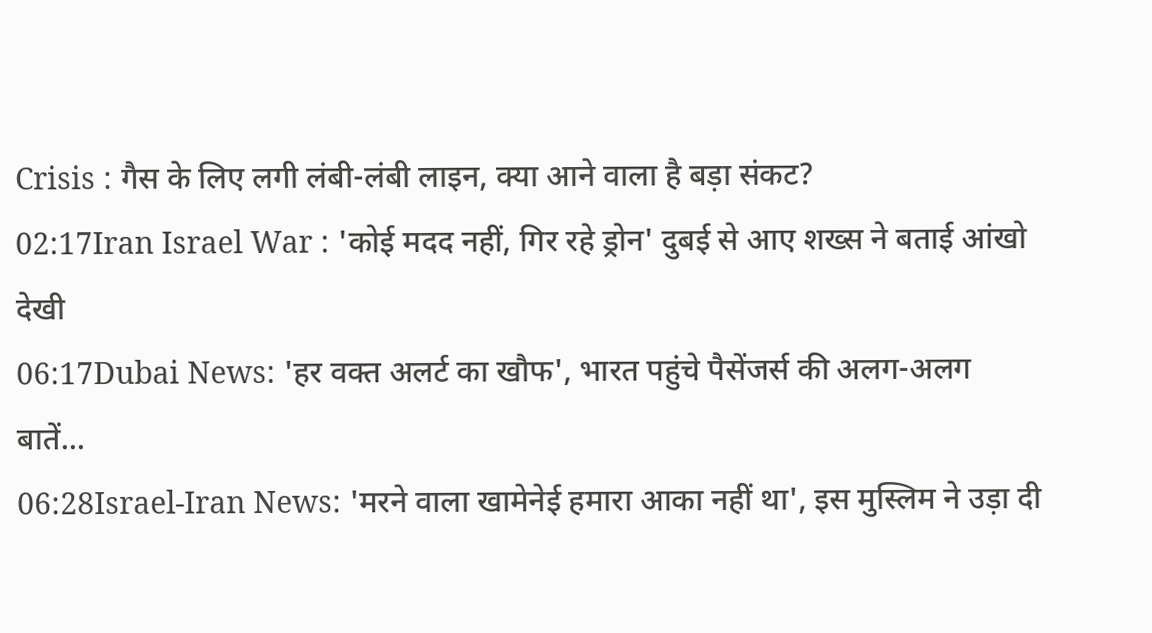Crisis : गैस के लिए लगी लंबी-लंबी लाइन, क्या आने वाला है बड़ा संकट?
02:17Iran Israel War : 'कोई मदद नहीं, गिर रहे ड्रोन' दुबई से आए शख्स ने बताई आंखो देखी
06:17Dubai News: 'हर वक्त अलर्ट का खौफ', भारत पहुंचे पैसेंजर्स की अलग-अलग बातें...
06:28Israel-Iran News: 'मरने वाला खामेनेई हमारा आका नहीं था', इस मुस्लिम ने उड़ा दी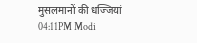मुसलमानों की धज्जियां
04:11PM Modi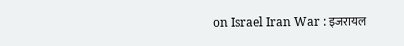on Israel Iran War : इजरायल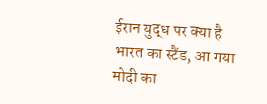ईरान युद्ध पर क्या है भारत का स्टैंड, आ गया मोदी का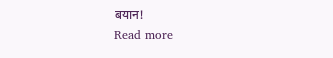बयान!
Read more